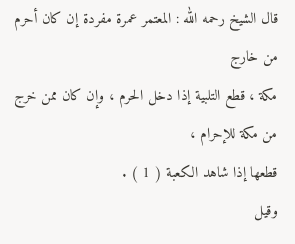قال الشيخ رحمه الله : المعتمر عمرة مفردة إن كان أحرم من خارج
مكة ، قطع التلبية إذا دخل الحرم ، وإن كان ممن خرج من مكة للإحرام ،
قطعها إذا شاهد الكعبة ( 1 ) .
وقيل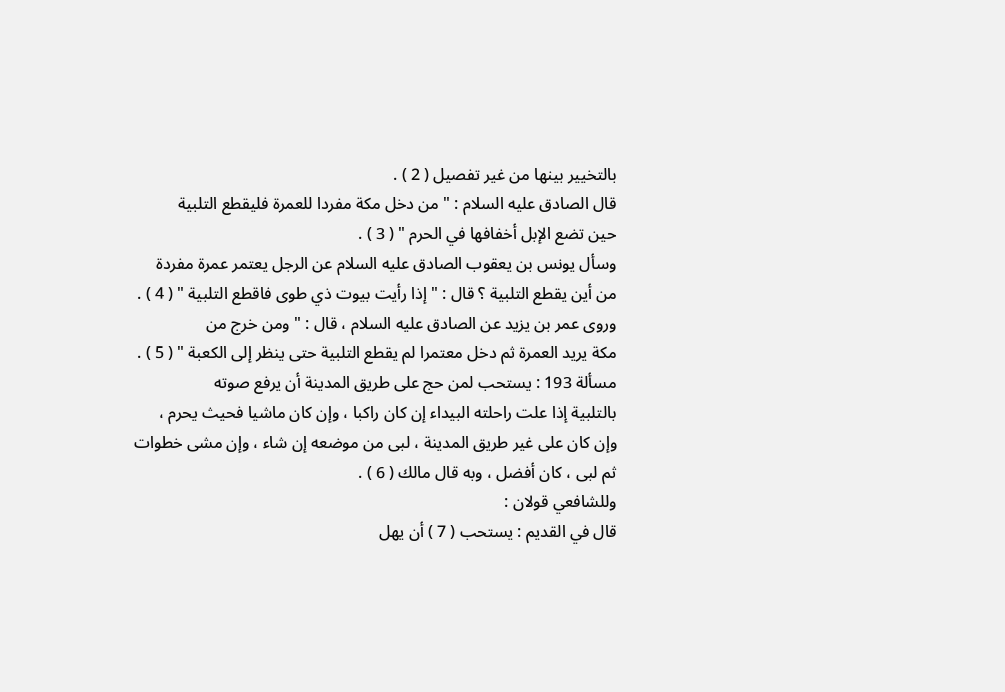بالتخيير بينها من غير تفصيل ( 2 ) .
قال الصادق عليه السلام : " من دخل مكة مفردا للعمرة فليقطع التلبية
حين تضع الإبل أخفافها في الحرم " ( 3 ) .
وسأل يونس بن يعقوب الصادق عليه السلام عن الرجل يعتمر عمرة مفردة
من أين يقطع التلبية ؟ قال : " إذا رأيت بيوت ذي طوى فاقطع التلبية " ( 4 ) .
وروى عمر بن يزيد عن الصادق عليه السلام ، قال : " ومن خرج من
مكة يريد العمرة ثم دخل معتمرا لم يقطع التلبية حتى ينظر إلى الكعبة " ( 5 ) .
مسألة 193 : يستحب لمن حج على طريق المدينة أن يرفع صوته
بالتلبية إذا علت راحلته البيداء إن كان راكبا ، وإن كان ماشيا فحيث يحرم ،
وإن كان على غير طريق المدينة ، لبى من موضعه إن شاء ، وإن مشى خطوات
ثم لبى ، كان أفضل ، وبه قال مالك ( 6 ) .
وللشافعي قولان :
قال في القديم : يستحب ( 7 ) أن يهل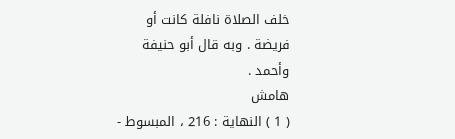خلف الصلاة نافلة كانت أو
فريضة . وبه قال أبو حنيفة وأحمد .
هامش
( 1 ) النهاية : 216 ، المبسوط -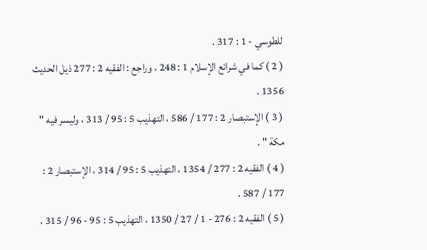للطوسي - 1 : 317 .
( 2 ) كما في شرائع الإسلام 1 : 248 ، وراجع : الفقيه 2 : 277 ذيل الحديث 1356 .
( 3 ) الإستبصار 2 : 177 / 586 ، التهذيب 5 : 95 / 313 ، وليسر فيه " مكة " .
( 4 ) الفقيه 2 : 277 / 1354 ، التهذيب 5 : 95 / 314 ، الإستبصار 2 : 177 / 587 .
( 5 ) الفقيه 2 : 276 - 1 / 27 / 1350 ، التهذيب 5 : 95 - 96 / 315 ،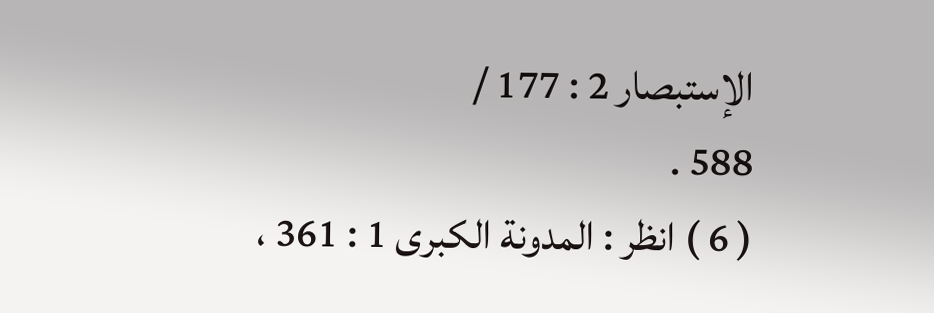الإستبصار 2 : 177 /
588 .
( 6 ) انظر : المدونة الكبرى 1 : 361 ،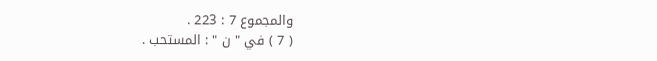والمجموع 7 : 223 .
( 7 ) في " ن " : المستحب .